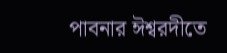পাবনার ঈশ্বরদীতে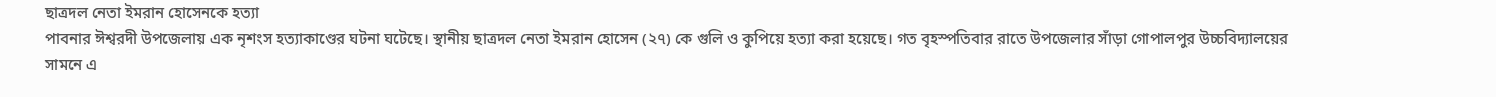ছাত্রদল নেতা ইমরান হোসেনকে হত্যা
পাবনার ঈশ্বরদী উপজেলায় এক নৃশংস হত্যাকাণ্ডের ঘটনা ঘটেছে। স্থানীয় ছাত্রদল নেতা ইমরান হোসেন (২৭) কে গুলি ও কুপিয়ে হত্যা করা হয়েছে। গত বৃহস্পতিবার রাতে উপজেলার সাঁড়া গোপালপুর উচ্চবিদ্যালয়ের সামনে এ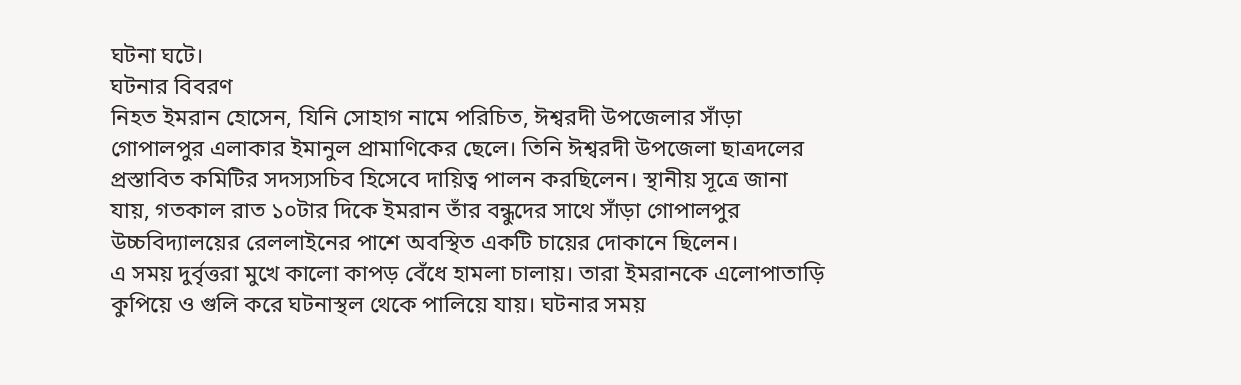ঘটনা ঘটে।
ঘটনার বিবরণ
নিহত ইমরান হোসেন, যিনি সোহাগ নামে পরিচিত, ঈশ্বরদী উপজেলার সাঁড়া গোপালপুর এলাকার ইমানুল প্রামাণিকের ছেলে। তিনি ঈশ্বরদী উপজেলা ছাত্রদলের প্রস্তাবিত কমিটির সদস্যসচিব হিসেবে দায়িত্ব পালন করছিলেন। স্থানীয় সূত্রে জানা যায়, গতকাল রাত ১০টার দিকে ইমরান তাঁর বন্ধুদের সাথে সাঁড়া গোপালপুর উচ্চবিদ্যালয়ের রেললাইনের পাশে অবস্থিত একটি চায়ের দোকানে ছিলেন।
এ সময় দুর্বৃত্তরা মুখে কালো কাপড় বেঁধে হামলা চালায়। তারা ইমরানকে এলোপাতাড়ি কুপিয়ে ও গুলি করে ঘটনাস্থল থেকে পালিয়ে যায়। ঘটনার সময়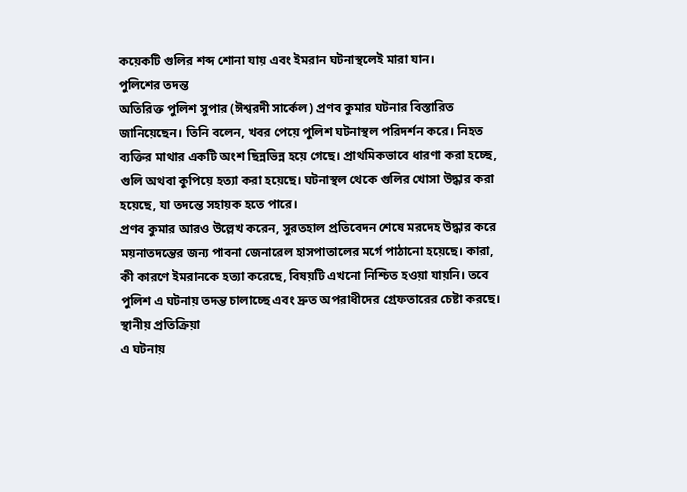কয়েকটি গুলির শব্দ শোনা যায় এবং ইমরান ঘটনাস্থলেই মারা যান।
পুলিশের তদন্ত
অতিরিক্ত পুলিশ সুপার (ঈশ্বরদী সার্কেল) প্রণব কুমার ঘটনার বিস্তারিত জানিয়েছেন। তিনি বলেন, খবর পেয়ে পুলিশ ঘটনাস্থল পরিদর্শন করে। নিহত ব্যক্তির মাথার একটি অংশ ছিন্নভিন্ন হয়ে গেছে। প্রাথমিকভাবে ধারণা করা হচ্ছে, গুলি অথবা কুপিয়ে হত্যা করা হয়েছে। ঘটনাস্থল থেকে গুলির খোসা উদ্ধার করা হয়েছে, যা তদন্তে সহায়ক হতে পারে।
প্রণব কুমার আরও উল্লেখ করেন, সুরতহাল প্রতিবেদন শেষে মরদেহ উদ্ধার করে ময়নাতদন্তের জন্য পাবনা জেনারেল হাসপাতালের মর্গে পাঠানো হয়েছে। কারা, কী কারণে ইমরানকে হত্যা করেছে, বিষয়টি এখনো নিশ্চিত হওয়া যায়নি। তবে পুলিশ এ ঘটনায় তদন্ত চালাচ্ছে এবং দ্রুত অপরাধীদের গ্রেফতারের চেষ্টা করছে।
স্থানীয় প্রতিক্রিয়া
এ ঘটনায়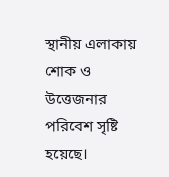স্থানীয় এলাকায় শোক ও উত্তেজনার পরিবেশ সৃষ্টি হয়েছে।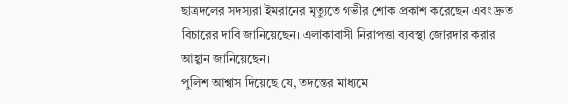ছাত্রদলের সদস্যরা ইমরানের মৃত্যুতে গভীর শোক প্রকাশ করেছেন এবং দ্রুত বিচারের দাবি জানিয়েছেন। এলাকাবাসী নিরাপত্তা ব্যবস্থা জোরদার করার আহ্বান জানিয়েছেন।
পুলিশ আশ্বাস দিয়েছে যে, তদন্তের মাধ্যমে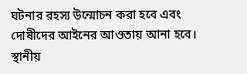ঘটনার রহস্য উন্মোচন করা হবে এবং দোষীদের আইনের আওতায় আনা হবে। স্থানীয়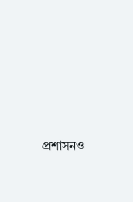প্রশাসনও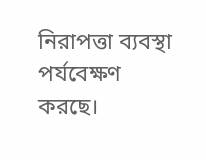নিরাপত্তা ব্যবস্থা পর্যবেক্ষণ করছে।